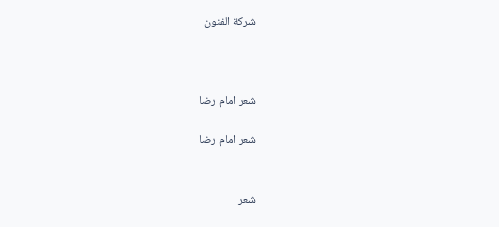شركة الفنون



شعر امام رضا

شعر امام رضا


شعر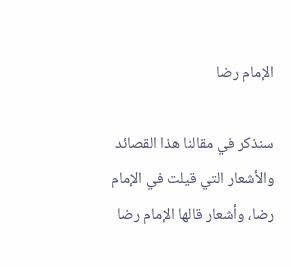الإمام رضا

سنذكر في مقالنا هذا القصائد والأشعار التي قيلت في الإمام رضا، وأشعار قالها الإمام رضا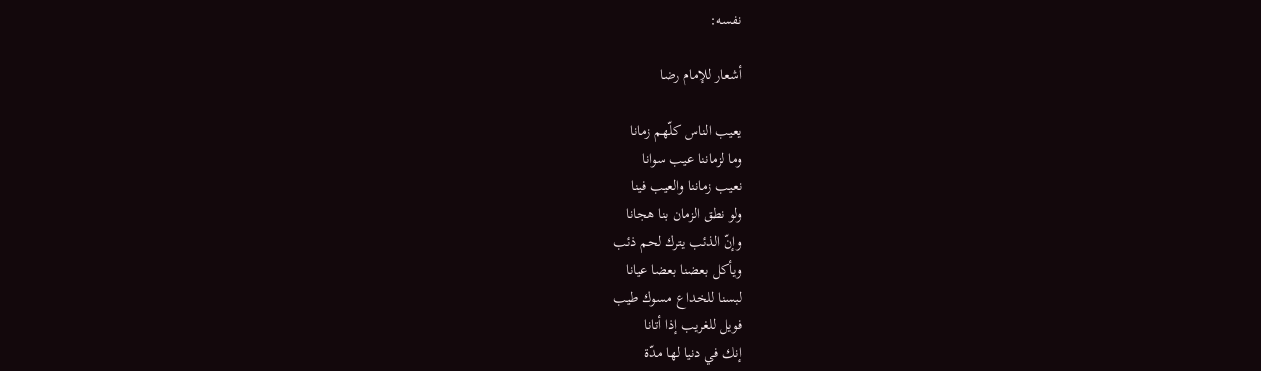نفسه:

أشعار للإمام رضا

يعيب الناس كلّهم زمانا
وما لزماننا عيب سوانا
نعيب زماننا والعيب فينا
ولو نطق الزمان بنا هجانا
وإنّ الذئب يترك لحم ذئب
ويأكل بعضنا بعضا عيانا
لبسنا للخداع مسوك طيب
فويل للغريب إذا أتانا
إنك في دنيا لها مدّة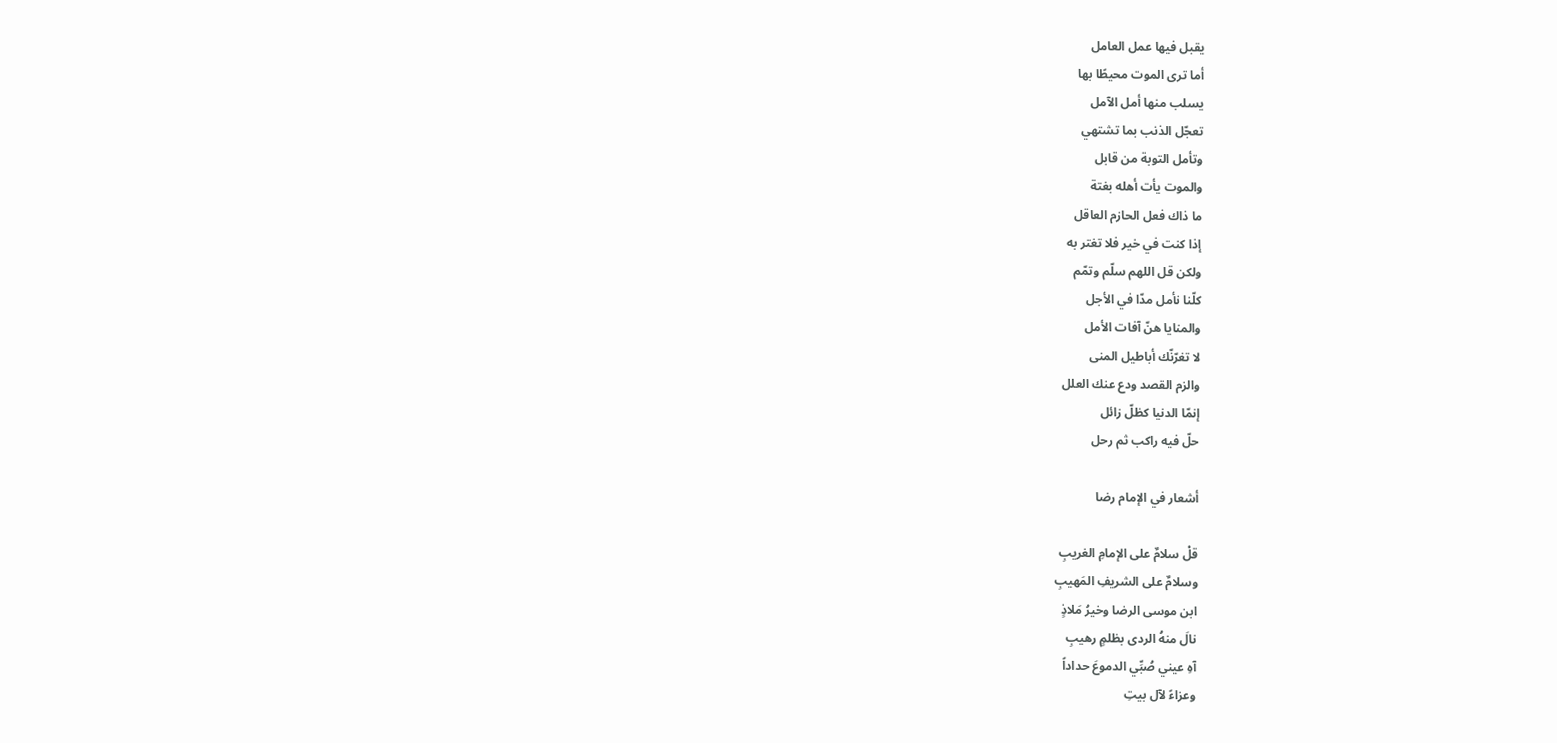يقبل فيها عمل العامل
أما ترى الموت محيطًا بها
يسلب منها أمل الآمل
تعجّل الذنب بما تشتهي
وتأمل التوبة من قابل
والموت يأت أهله بغتة
ما ذاك فعل الحازم العاقل
إذا كنت في خير فلا تغتر به
ولكن قل اللهم سلّم وتمّم
كلّنا نأمل مدّا في الأجل
والمنايا هنّ آفات الأمل
لا تغرّنّك أباطيل المنى
والزم القصد ودع عنك العلل
إنمّا الدنيا كظلّ زائل
حلّ فيه راكب ثم رحل

أشعار في الإمام رضا

قلْ سلامٌ على الإمامِ الغريبِ
وسلامٌ على الشريفِ المَهيبِ
ابن موسى الرضا وخيرُ مَلاذٍ
نالَ منهُ الردى بظلمٍ رهيبِ
آهِ عيني صُبِّي الدموعَ حداداً
وعزاءً لآل بيتِ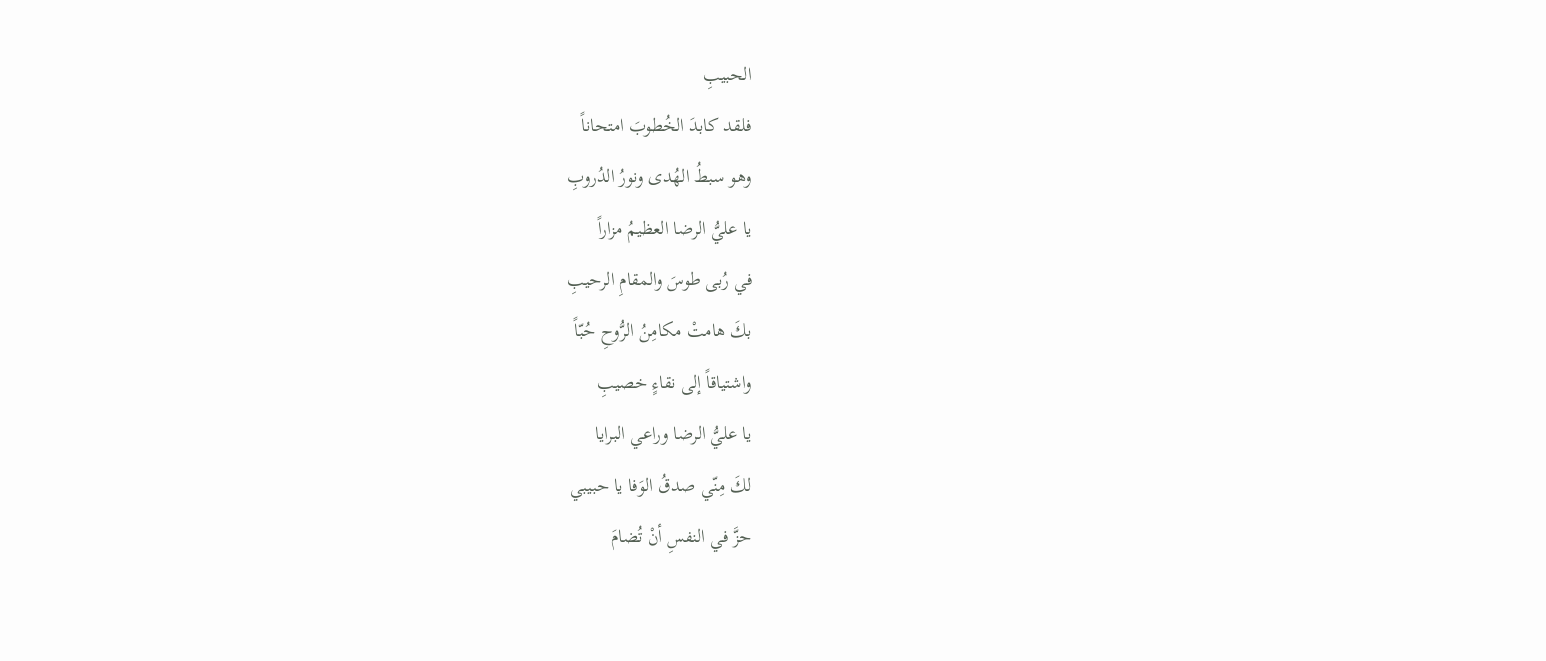الحبيبِ
فلقد كابدَ الخُطوبَ امتحاناً
وهو سبطُ الهُدى ونورُ الدُروبِ
يا عليُّ الرضا العظيمُ مزاراً
في رُبى طوسَ والمقامِ الرحيبِ
بكَ هامتْ مكامِنُ الرُّوحِ حُبّاً
واشتياقاً إلى نقاءٍ خصيبِ
يا عليُّ الرضا وراعي البرايا
لكَ مِنّي صدقُ الوَفا يا حبيبي
حزَّ في النفسِ أنْ تُضامَ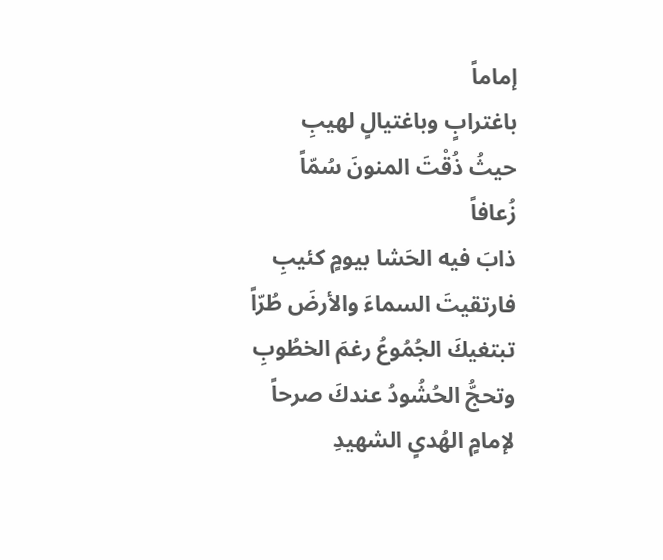إماماً
باغترابٍ وباغتيالٍ لهيبِ
حيثُ ذُقْتَ المنونَ سُمّاً زُعافاً
ذابَ فيه الحَشا بيومٍ كئيبِ
فارتقيتَ السماءَ والأرضَ طُرّاً
تبتغيكَ الجُمُوعُ رغمَ الخطُوبِ
وتحجُّ الحُشُودُ عندكَ صرحاً
لإمامٍ الهُدىٍ الشهيدِ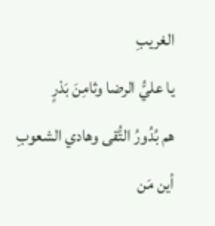الغريبِ
يا عليُّ الرضا وثامِنَ بَدْرٍ
هم بُدُورُ التُّقى وهادي الشعوبِ
أين مَن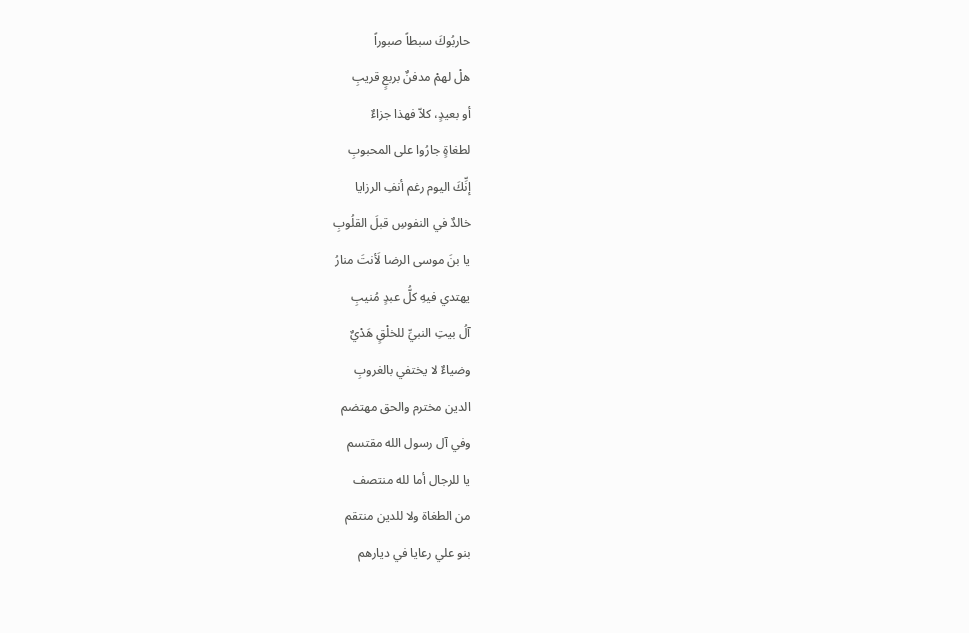حاربُوكَ سبطاً صبوراً
هلْ لهمْ مدفنٌ بربعٍ قريبِ
أو بعيدٍ، كلاّ فهذا جزاءٌ
لطغاةٍ جارُوا على المحبوبِ
إنِّكَ اليوم رغم أنفِ الرزايا
خالدٌ في النفوسِ قبلَ القلُوبِ
يا بنَ موسى الرضا لَأنتَ منارُ
يهتدي فيهِ كلُّ عبدٍ مُنيبِ
آلُ بيتِ النبيِّ للخلْقٍ هَدْيٌ
وضياءٌ لا يختفي بالغروبِ
الدين مخترم والحق مهتضم
وفي آل رسول الله مقتسم
يا للرجال أما لله منتصف
من الطغاة ولا للدين منتقم
بنو علي رعايا في ديارهم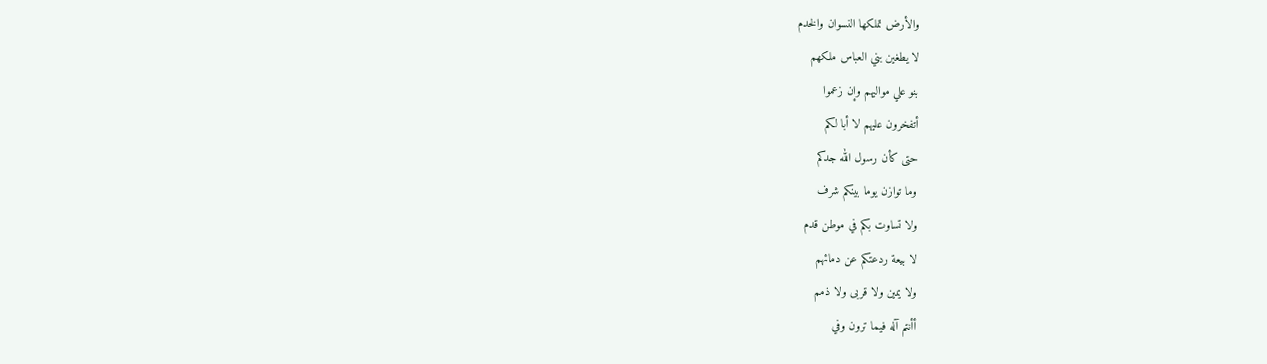والأرض تملكها النسوان والخدم
لا يطغين بني العباس ملكهم
بنو علي مواليهم وإن زعموا
أتفخرون عليهم لا أبا لكم
حتى كأن رسول الله جدكم
وما توازن يوما بينكم شرف
ولا تساوت بكم في موطن قدم
لا بيعة ردعتكم عن دمائهم
ولا يمين ولا قربى ولا ذمم
أأنتم آله فيما ترون وفي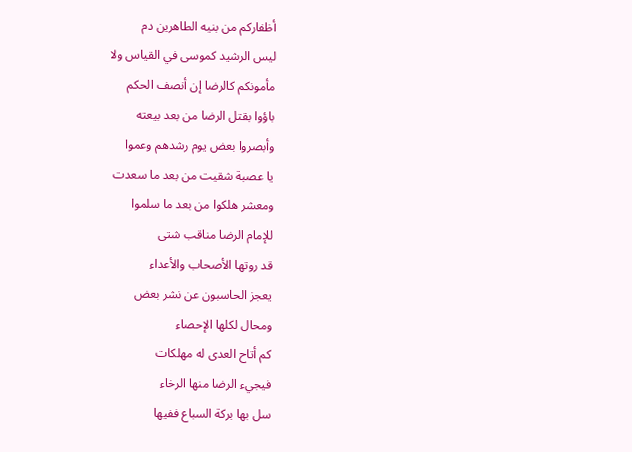أظفاركم من بنيه الطاهرين دم
ليس الرشيد كموسى في القياس ولا
مأمونكم كالرضا إن أنصف الحكم
باؤوا بقتل الرضا من بعد بيعته
وأبصروا بعض يوم رشدهم وعموا
يا عصبة شقيت من بعد ما سعدت
ومعشر هلكوا من بعد ما سلموا
للإمام الرضا مناقب شتى
قد روتها الأصحاب والأعداء
يعجز الحاسبون عن نشر بعض
ومحال لكلها الإحصاء
كم أتاح العدى له مهلكات
فيجيء الرضا منها الرخاء
سل بها بركة السباع ففيها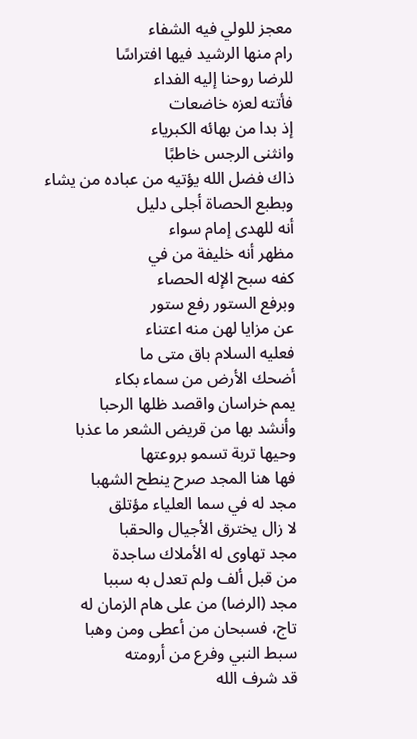معجز للولي فيه الشفاء
رام منها الرشيد فيها افتراسًا
للرضا روحنا إليه الفداء
فأتته لعزه خاضعات
إذ بدا من بهائه الكبرياء
وانثنى الرجس خاطبًا
ذاك فضل الله يؤتيه من عباده من يشاء
وبطبع الحصاة أجلى دليل
أنه للهدى إمام سواء
مظهر أنه خليفة من في
كفه سبح الإله الحصاء
وبرفع الستور رفع ستور
عن مزايا لهن منه اعتناء
فعليه السلام باق متى ما
أضحك الأرض من سماء بكاء
يمم خراسان واقصد ظلها الرحبا
وأنشد بها من قريض الشعر ما عذبا
وحيها تربة تسمو بروعتها
فها هنا المجد صرح ينطح الشهبا
مجد له في سما العلياء مؤتلق
لا زال يخترق الأجيال والحقبا
مجد تهاوى له الأملاك ساجدة
من قبل ألف ولم تعدل به سببا
مجد (الرضا) من على هام الزمان له
تاج، فسبحان من أعطى ومن وهبا
سبط النبي وفرع من أرومته
قد شرف الله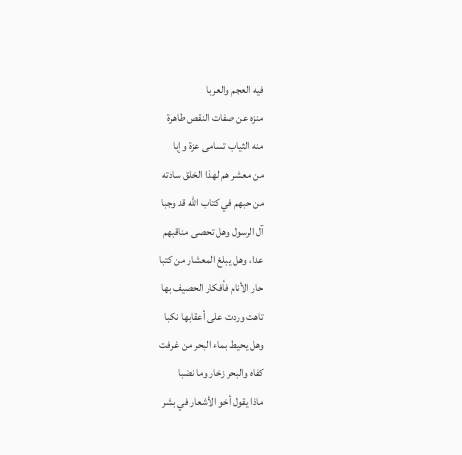فيه العجم والعربا
منزه عن صفات النقص طاهرة
منه الثياب تسامى عزة وإبا
من معشر هم لهذا الخلق سادته
من حبهم في كتاب الله قد وجبا
آل الرسول وهل تحصى مناقبهم
عدا، وهل يبلغ المعشار من كتبا
حار الأنام فأفكار الحصيف بها
تاهت وردت على أعقابها نكبا
وهل يحيط بماء البحر من غرفت
كفاه والبحر زخار وما نضبا
ماذا يقول أخو الأشعار في بشر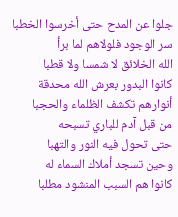جلوا عن المدح حتى أخرسوا الخطبا
سر الوجود فلولاهم لما برأ
الله الخلائق لا شمسا ولا قطبا
كانوا البدور بعرش الله محدقة
أنوارهم تكشف الظلماء والحجبا
من قبل آدم للباري تسبحه
حتى تحول فيه النور والتهبا
وحين تسجد أملاك السماء له
كانوا هم السبب المنشود مطلبا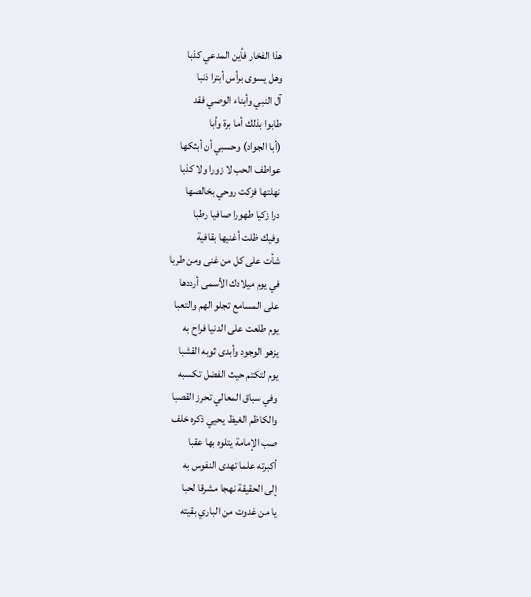هذا الفخار فأين المدعي كذبا
وهل يسوى برأس أبترا ذنبا
آل النبي وأبناء الوصي فقد
طابوا بذلك أما برة وأبا
(أبا الجواد) وحسبي أن أبثكها
عواطف الحب لا زورا ولا كذبا
نهلتها فزكت روحي بخالصها
درا زكيا طهورا صافيا رطبا
وفيك ظلت أغنيها بقافية
شأت على كل من غنى ومن طربا
في يوم ميلادك الأسمى أرددها
على المسامع تجلو الهم والتعبا
يوم طلعت على الدنيا فراح به
يزهو الوجود وأبدى ثوبه القشبا
يوم لتكتم حيث الفضل تكسبه
وفي سباق المعالي تحرز القصبا
والكاظم الغيظ يحيي ذكره خلف
صب الإمامة يتلوه بها عقبا
أكبرته علما تهدى النفوس به
إلى الحقيقة نهجا مشرقا لحبا
يا من غدوت من الباري بقيته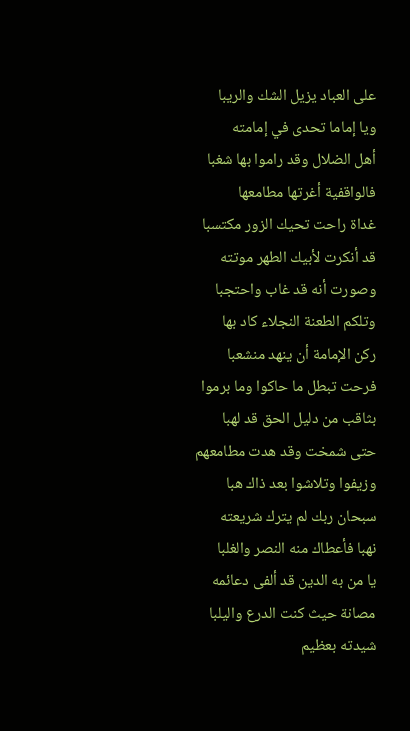على العباد يزيل الشك والريبا
ويا إماما تحدى في إمامته
أهل الضلال وقد راموا بها شغبا
ف‍الواقفية أغرتها مطامعها
غداة راحت تحيك الزور مكتسبا
قد أنكرت لأبيك الطهر موتته
وصورت أنه قد غاب واحتجبا
وتلكم الطعنة النجلاء كاد بها
ركن الإمامة أن ينهد منشعبا
فرحت تبطل ما حاكوا وما برموا
بثاقب من دليل الحق قد لهبا
حتى شمخت وقد هدت مطامعهم
وزيفوا وتلاشوا بعد ذاك هبا
سبحان ربك لم يترك شريعته
نهبا فأعطاك منه النصر والغلبا
يا من به الدين قد ألفى دعائمه
مصانة حيث كنت الدرع واليلبا
شيدته بعظيم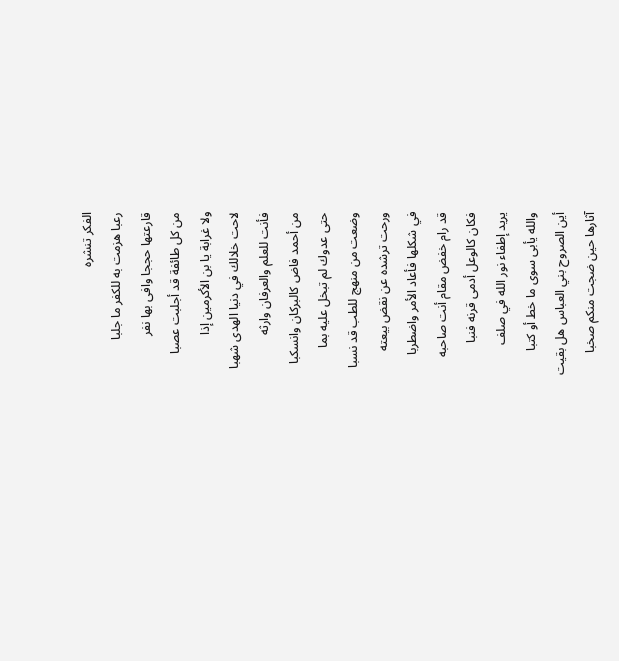الفكر تنشره
رعبا هزمت به للكفر ما جلبا
قارعتها حججا وافى بها نفر
من كل طائفة قد أجلبت عصبا
ولا غرابة يا بن الأكرمين إذا
لاحت خلالك في دنيا الهدى شهبا
فأنت للعلم والعرفان وارثه
من أحمد فاض كالبركان وانسكبا
حتى عدوك لم تبخل عليه بما
وضعت من منهج للطب قد نسبا
ورحت ترشده عن نقض بيعته
في شكلها فأعاد الأمر واضطربا
قد رام خفض مقام أنت صاحبه
فكان كالوعل أدمى قرنه فنبا
يريد إطفاء نور الله في صلف
والله يأبى سوى ما خط أو كتبا
أين الصروح بني العباس هل بقيت
آثارها حين ضجت منكم صخبا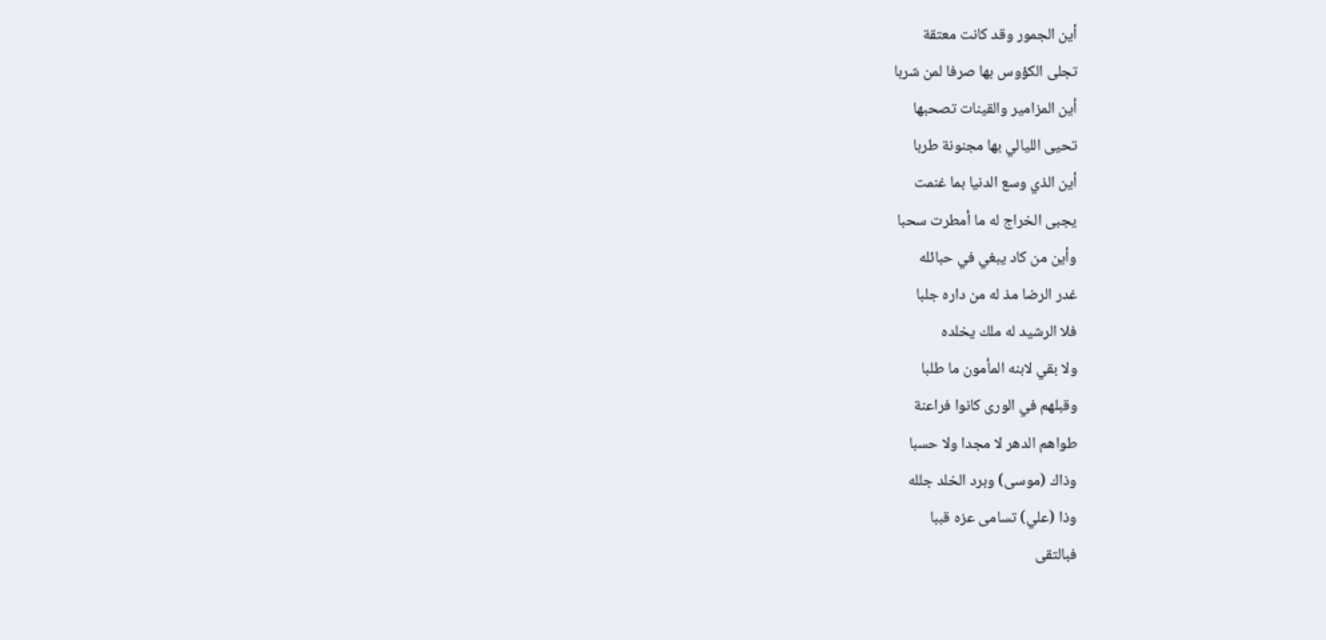أين الجمور وقد كانت معتقة
تجلى الكؤوس بها صرفا لمن شربا
أين المزامير والقينات تصحبها
تحيى الليالي بها مجنونة طربا
أين الذي وسع الدنيا بما غنمت
يجبى الخراج له ما أمطرت سحبا
وأين من كاد يبغي في حبائله
غدر الرضا مذ له من داره جلبا
فلا الرشيد له ملك يخلده
ولا بقي لابنه المأمون ما طلبا
وقبلهم في الورى كانوا فراعنة
طواهم الدهر لا مجدا ولا حسبا
وذاك (موسى) وبرد الخلد جلله
وذا (علي) تسامى عزه قببا
فبالتقى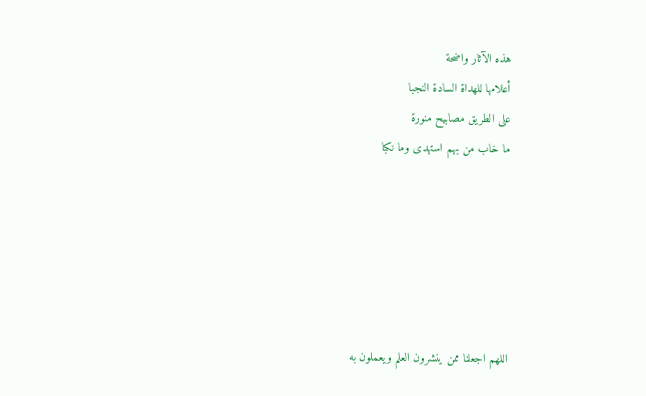هذه الآثار واضحة
أعلامها للهداة السادة النجبا
على الطريق مصابيح منورة
ما خاب من بهم استهدى وما نكبا






اللهم اجعلنا ممن ينشرون العلم ويعملون به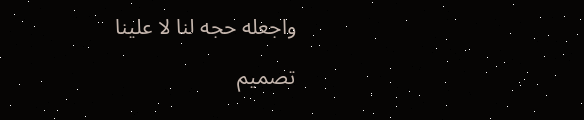واجعله حجه لنا لا علينا

تصميم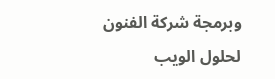وبرمجة شركة الفنون لحلول الويب